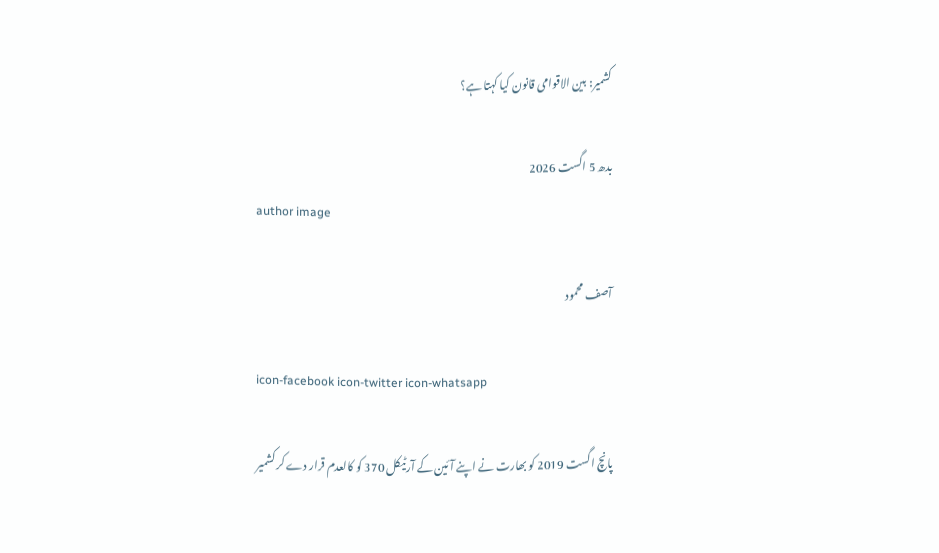کشمیر: بین الاقوامی قانون کیا کہتا ہے؟

بدھ 5 اگست 2026
author image

آصف محمود

icon-facebook icon-twitter icon-whatsapp

پانچ اگست 2019 کو بھارت نے اپنے آئین کے آرٹیکل 370 کو کالعدم قرار دے کر کشمیر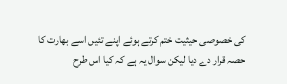کی خصوصی حیثیت ختم کرتے ہوئے اپنے تئیں اسے بھارت کا حصہ قرار دے دیا لیکن سوال یہ ہے کہ کیا اس طرح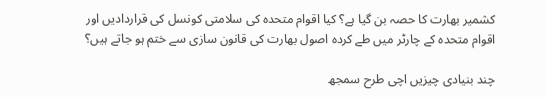کشمیر بھارت کا حصہ بن گیا ہے؟ کیا اقوام متحدہ کی سلامتی کونسل کی قراردادیں اور اقوام متحدہ کے چارٹر میں طے کردہ اصول بھارت کی قانون سازی سے ختم ہو جاتے ہیں؟

چند بنیادی چیزیں اچی طرح سمجھ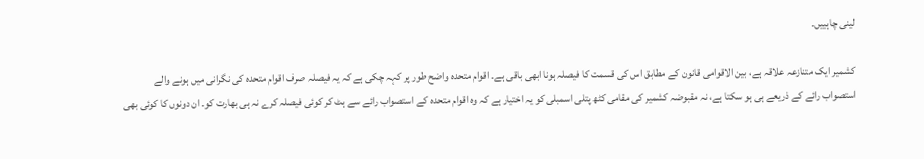لینی چاہییں۔

کشمیر ایک متنازعہ علاقہ ہے، بین الاقوامی قانون کے مطابق اس کی قسمت کا فیصلہ ہونا ابھی باقی ہے۔ اقوام متحدہ واضح طور پر کہہ چکی ہے کہ یہ فیصلہ صرف اقوام متحدہ کی نگرانی میں ہونے والے استصواب رائے کے ذریعے ہی ہو سکتا ہے، نہ مقبوضہ کشمیر کی مقامی کٹھ پتلی اسمبلی کو یہ اختیار ہے کہ وہ اقوام متحدہ کے استصواب رائے سے ہٹ کر کوئی فیصلہ کرے نہ ہی بھارت کو۔ ان دونوں کا کوئی بھی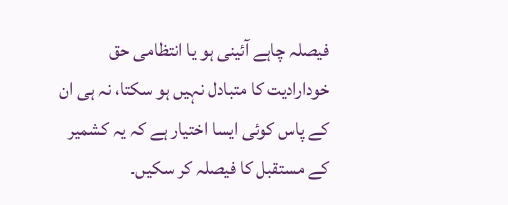فیصلہ چاہے آئینی ہو یا انتظامی حق خودارادیت کا متبادل نہیں ہو سکتا، نہ ہی ان کے پاس کوئی ایسا اختیار ہے کہ یہ کشمیر کے مستقبل کا فیصلہ کر سکیں۔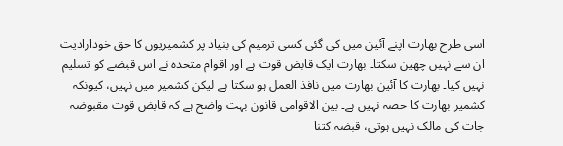اسی طرح بھارت اپنے آئین میں کی گئی کسی ترمیم کی بنیاد پر کشمیریوں کا حق خودارادیت ان سے نہیں چھین سکتا۔ بھارت ایک قابض قوت ہے اور اقوام متحدہ نے اس قبضے کو تسلیم نہیں کیا۔ بھارت کا آئین بھارت میں نافذ العمل ہو سکتا ہے لیکن کشمیر میں نہیں، کیونکہ کشمیر بھارت کا حصہ نہیں ہے۔ بین الاقوامی قانون بہت واضح ہے کہ قابض قوت مقبوضہ جات کی مالک نہیں ہوتی، قبضہ کتنا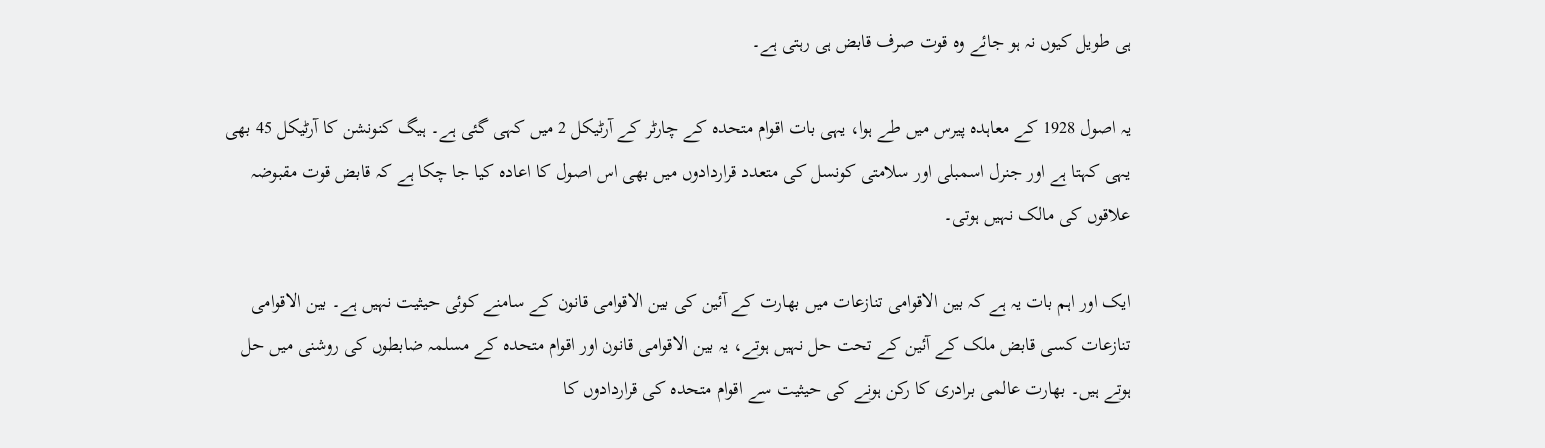ہی طویل کیوں نہ ہو جائے وہ قوت صرف قابض ہی رہتی ہے۔

یہ اصول 1928 کے معاہدہ پیرس میں طے ہوا، یہی بات اقوام متحدہ کے چارٹر کے آرٹیکل 2 میں کہی گئی ہے۔ ہیگ کنونشن کا آرٹیکل 45 بھی یہی کہتا ہے اور جنرل اسمبلی اور سلامتی کونسل کی متعدد قراردادوں میں بھی اس اصول کا اعادہ کیا جا چکا ہے کہ قابض قوت مقبوضہ علاقوں کی مالک نہیں ہوتی۔

ایک اور اہم بات یہ ہے کہ بین الاقوامی تنازعات میں بھارت کے آئین کی بین الاقوامی قانون کے سامنے کوئی حیثیت نہیں ہے۔ بین الاقوامی تنازعات کسی قابض ملک کے آئین کے تحت حل نہیں ہوتے، یہ بین الاقوامی قانون اور اقوام متحدہ کے مسلمہ ضابطوں کی روشنی میں حل ہوتے ہیں۔ بھارت عالمی برادری کا رکن ہونے کی حیثیت سے اقوام متحدہ کی قراردادوں کا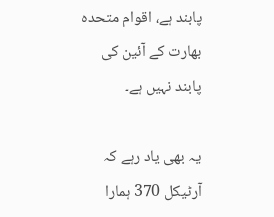پابند ہے، اقوام متحدہ بھارت کے آئین کی پابند نہیں ہے۔

یہ بھی یاد رہے کہ آرٹیکل 370 ہمارا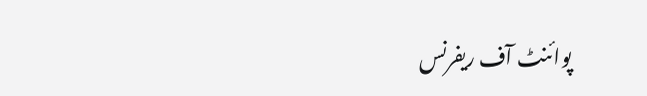پوائنٹ آف ریفرنس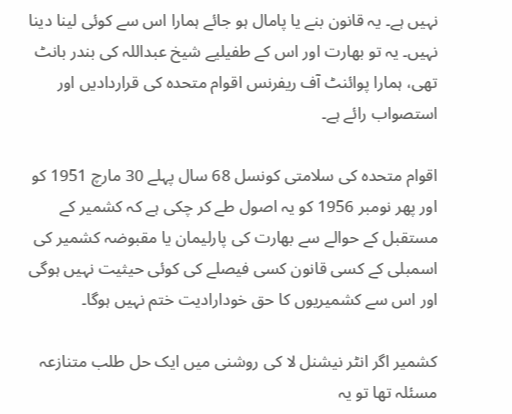نہیں ہے۔ یہ قانون بنے یا پامال ہو جائے ہمارا اس سے کوئی لینا دینا نہیں۔ یہ تو بھارت اور اس کے طفیلیے شیخ عبداللہ کی بندر بانٹ تھی، ہمارا پوائنٹ آف ریفرنس اقوام متحدہ کی قراردادیں اور استصواب رائے ہے۔

اقوام متحدہ کی سلامتی کونسل 68 سال پہلے 30 مارچ 1951 کو اور پھر نومبر 1956 کو یہ اصول طے کر چکی ہے کہ کشمیر کے مستقبل کے حوالے سے بھارت کی پارلیمان یا مقبوضہ کشمیر کی اسمبلی کے کسی قانون کسی فیصلے کی کوئی حیثیت نہیں ہوگی اور اس سے کشمیریوں کا حق خودارادیت ختم نہیں ہوگا۔

کشمیر اگر انٹر نیشنل لا کی روشنی میں ایک حل طلب متنازعہ مسئلہ تھا تو یہ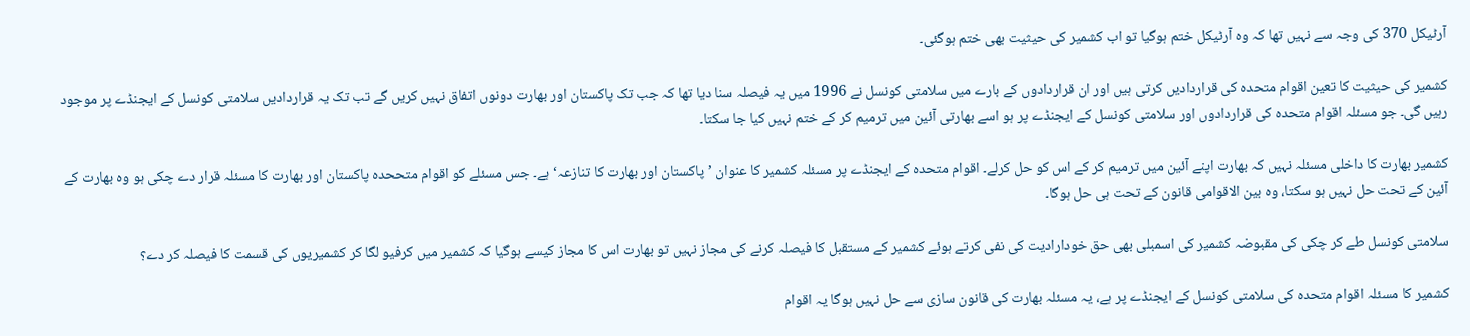آرٹیکل 370 کی وجہ سے نہیں تھا کہ وہ آرٹیکل ختم ہوگیا تو اب کشمیر کی حیثیت بھی ختم ہوگئی۔

کشمیر کی حیثیت کا تعین اقوام متحدہ کی قراردادیں کرتی ہیں اور ان قراردادوں کے بارے میں سلامتی کونسل نے 1996 میں یہ فیصلہ سنا دیا تھا کہ جب تک پاکستان اور بھارت دونوں اتفاق نہیں کریں گے تب تک یہ قراردادیں سلامتی کونسل کے ایجنڈے پر موجود رہیں گی۔ جو مسئلہ اقوام متحدہ کی قراردادوں اور سلامتی کونسل کے ایجنڈے پر ہو اسے بھارتی آئین میں ترمیم کر کے ختم نہیں کیا جا سکتا۔

کشمیر بھارت کا داخلی مسئلہ نہیں کہ بھارت اپنے آئین میں ترمیم کر کے اس کو حل کرلے۔ اقوام متحدہ کے ایجنڈے پر مسئلہ کشمیر کا عنوان ’پاکستان اور بھارت کا تنازعہ‘ ہے۔ جس مسئلے کو اقوام متححدہ پاکستان اور بھارت کا مسئلہ قرار دے چکی ہو وہ بھارت کے آئین کے تحت حل نہیں ہو سکتا، وہ بین الاقوامی قانون کے تحت ہی حل ہوگا۔

سلامتی کونسل طے کر چکی کی مقبوضہ کشمیر کی اسمبلی بھی حق خودارادیت کی نفی کرتے ہوئے کشمیر کے مستقبل کا فیصلہ کرنے کی مجاز نہیں تو بھارت اس کا مجاز کیسے ہوگیا کہ کشمیر میں کرفیو لگا کر کشمیریوں کی قسمت کا فیصلہ کر دے؟

کشمیر کا مسئلہ اقوام متحدہ کی سلامتی کونسل کے ایجنڈے پر ہے، یہ مسئلہ بھارت کی قانون سازی سے حل نہیں ہوگا یہ اقوام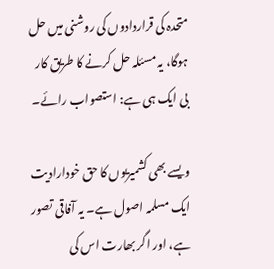متحدہ کی قراردادوں کی روشنی میں حل ہوگا، یہ مسئلہ حل کرنے کا طریق کار بی ایک ہی ہے: استصواب رائے۔

ویسے بھی کشمیریوں کا حق خودارادیت ایک مسلمہ اصول ہے۔ یہ آفاقی تصور ہے، اور اگر بھارت اس کی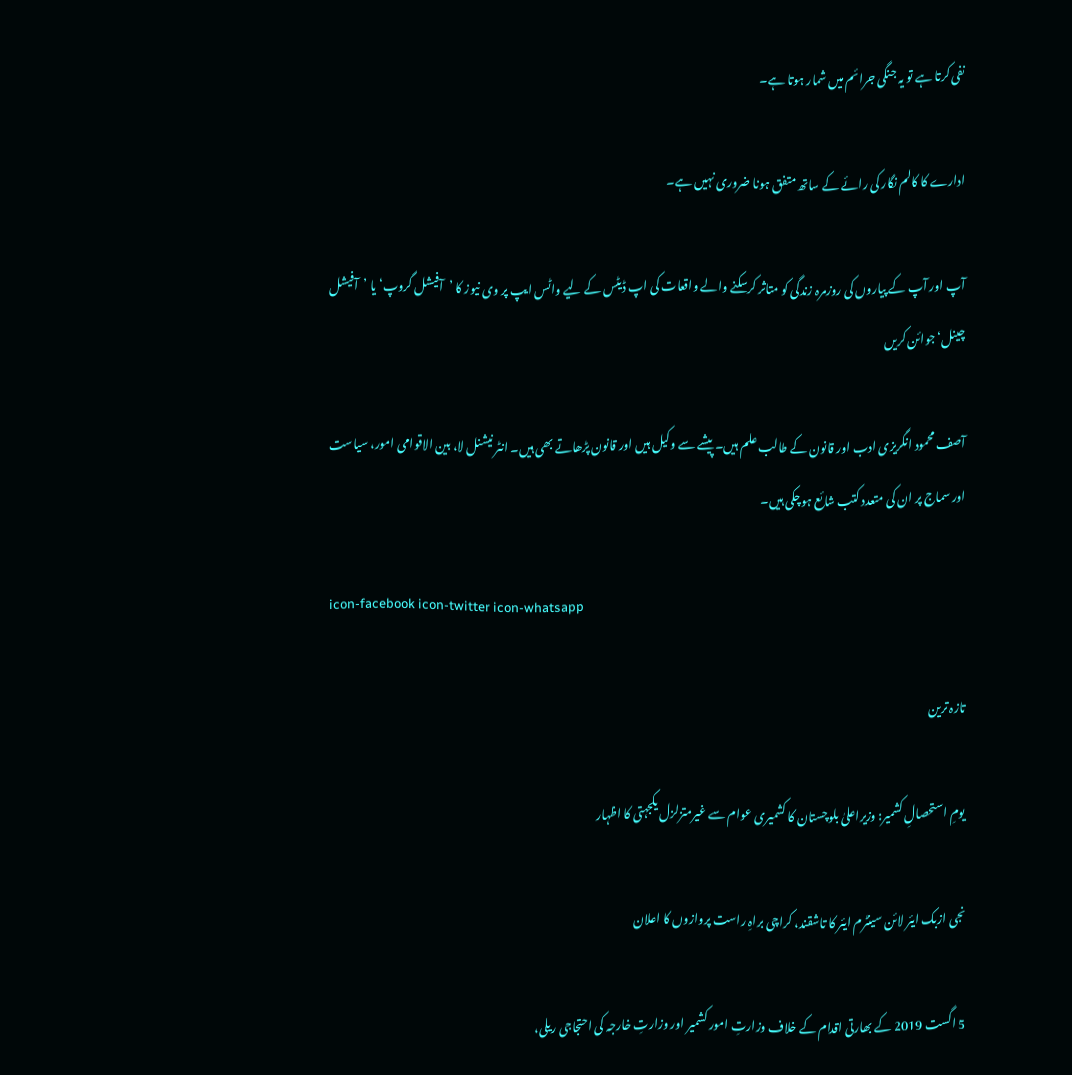نفی کرتا ہے تو یہ جنگی جرائم میں شمار ہوتا ہے۔

ادارے کا کالم نگار کی رائے کے ساتھ متفق ہونا ضروری نہیں ہے۔

آپ اور آپ کے پیاروں کی روزمرہ زندگی کو متاثر کرسکنے والے واقعات کی اپ ڈیٹس کے لیے واٹس ایپ پر وی نیوز کا ’آفیشل گروپ‘ یا ’آفیشل چینل‘ جوائن کریں

آصف محمود انگریزی ادب اور قانون کے طالب علم ہیں۔ پیشے سے وکیل ہیں اور قانون پڑھاتے بھی ہیں۔ انٹر نیشنل لا، بین الاقوامی امور، سیاست اور سماج پر ان کی متعدد کتب شائع ہوچکی ہیں۔

icon-facebook icon-twitter icon-whatsapp

تازہ ترین

یومِ استحصالِ کشمیر: وزیراعلیٰ بلوچستان کا کشمیری عوام سے غیرمتزلزل یکجہتی کا اظہار

نجی ازبک ایئر لائن سینٹرم ایئر کا تاشقند، کراچی براہِ راست پروازوں کا اعلان

5 اگست 2019 کے بھارتی اقدام کے خلاف وزارتِ امور کشمیر اور وزارتِ خارجہ کی احتجاجی ریلی،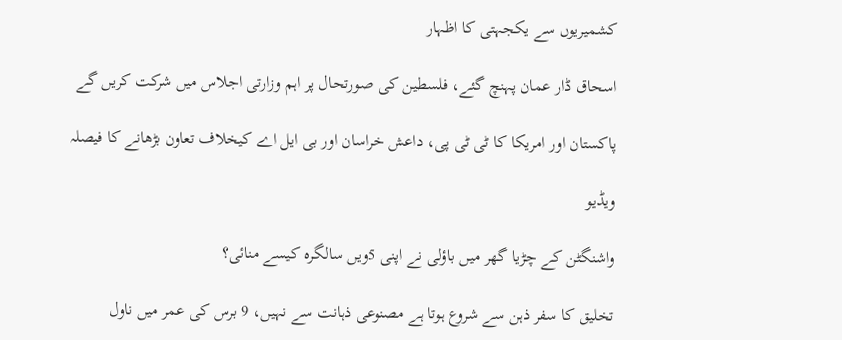کشمیریوں سے یکجہتی کا اظہار

اسحاق ڈار عمان پہنچ گئے، فلسطین کی صورتحال پر اہم وزارتی اجلاس میں شرکت کریں گے

پاکستان اور امریکا کا ٹی ٹی پی، داعش خراسان اور بی ایل اے کیخلاف تعاون بڑھانے کا فیصلہ

ویڈیو

واشنگٹن کے چڑیا گھر میں باؤلی نے اپنی 5ویں سالگرہ کیسے منائی؟

تخلیق کا سفر ذہن سے شروع ہوتا ہے مصنوعی ذہانت سے نہیں، 9 برس کی عمر میں ناول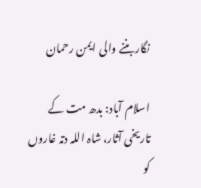نگار بننے والی ایمن رحمان

اسلام آباد: بدھ مت کے تاریخی آثار، شاہ اللہ دتہ غاروں کو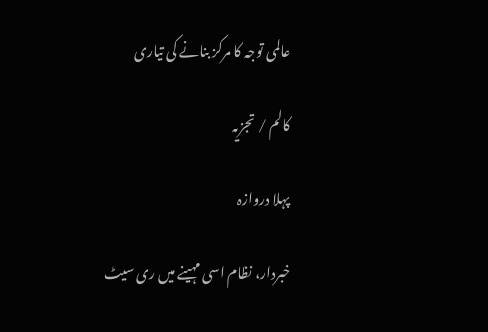عالمی توجہ کا مرکز بنانے کی تیاری

کالم / تجزیہ

پہلا دروازہ

خبردار، نظام اسی مہینے میں ری سیٹ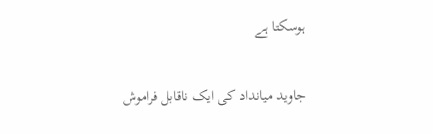ہوسکتا ہے

جاوید میانداد کی ایک ناقابل فراموش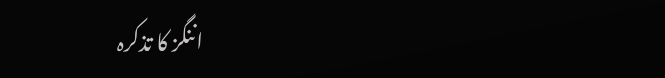اننگز کا تذکرہ